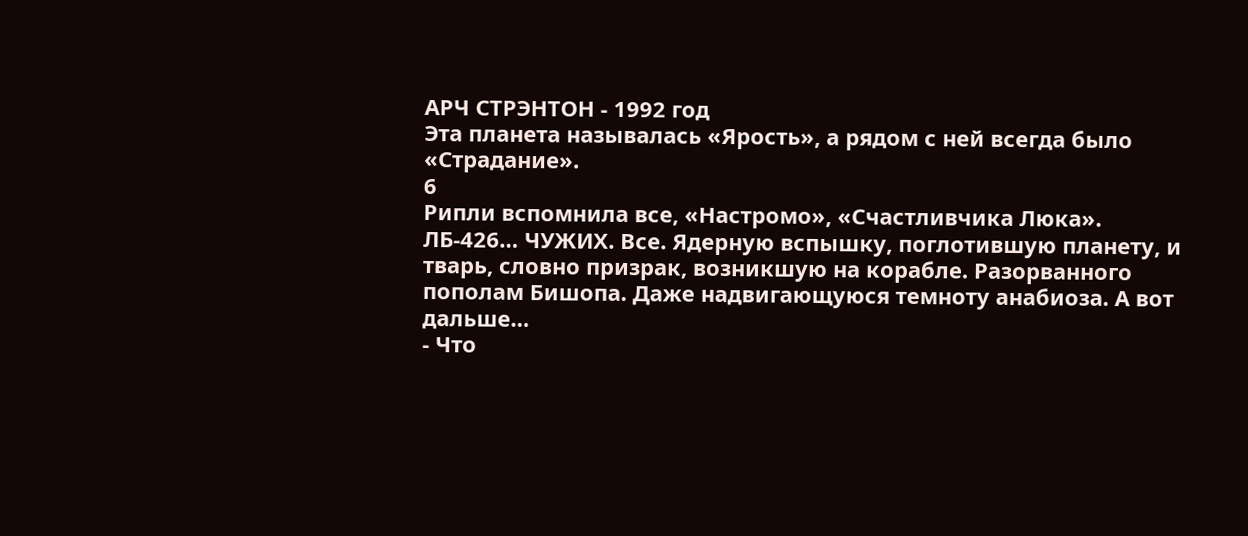АРЧ СТРЭНТОН - 1992 год
Эта планета называлась «Ярость», а рядом с ней всегда было «Страдание».
6
Рипли вспомнила все, «Настромо», «Счастливчика Люка». ЛБ-426… ЧУЖИХ. Все. Ядерную вспышку, поглотившую планету, и тварь, словно призрак, возникшую на корабле. Разорванного пополам Бишопа. Даже надвигающуюся темноту анабиоза. А вот дальше…
- Что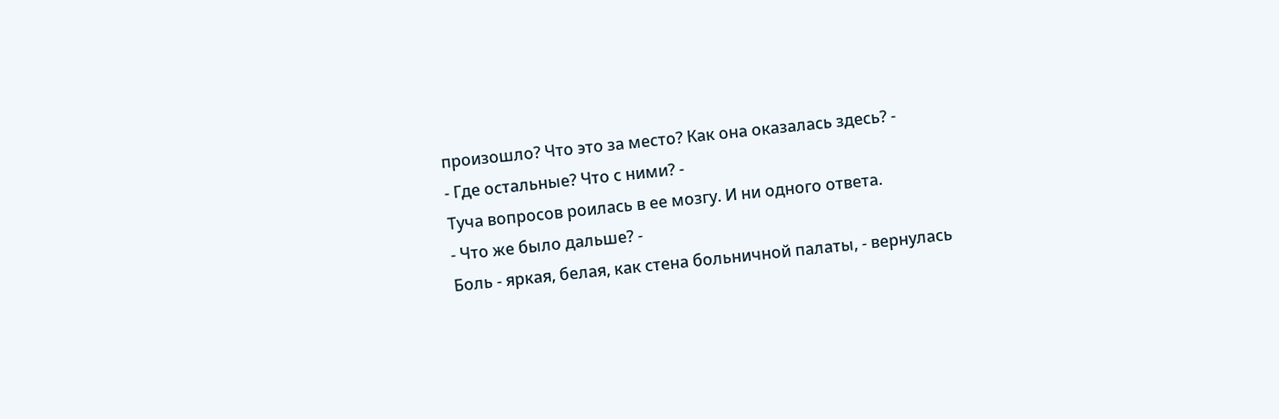произошло? Что это за место? Как она оказалась здесь? -
- Где остальные? Что с ними? -
Туча вопросов роилась в ее мозгу. И ни одного ответа.
- Что же было дальше? -
Боль - яркая, белая, как стена больничной палаты, - вернулась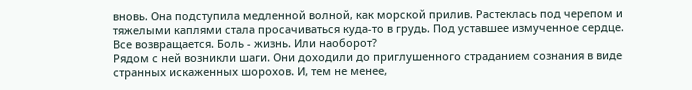вновь. Она подступила медленной волной, как морской прилив. Растеклась под черепом и тяжелыми каплями стала просачиваться куда-то в грудь. Под уставшее измученное сердце. Все возвращается. Боль - жизнь. Или наоборот?
Рядом с ней возникли шаги. Они доходили до приглушенного страданием сознания в виде странных искаженных шорохов. И, тем не менее,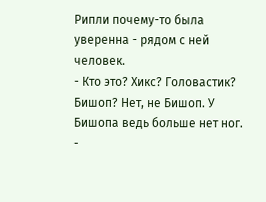Рипли почему-то была уверенна - рядом с ней человек.
- Кто это? Хикс? Головастик? Бишоп? Нет, не Бишоп. У Бишопа ведь больше нет ног. -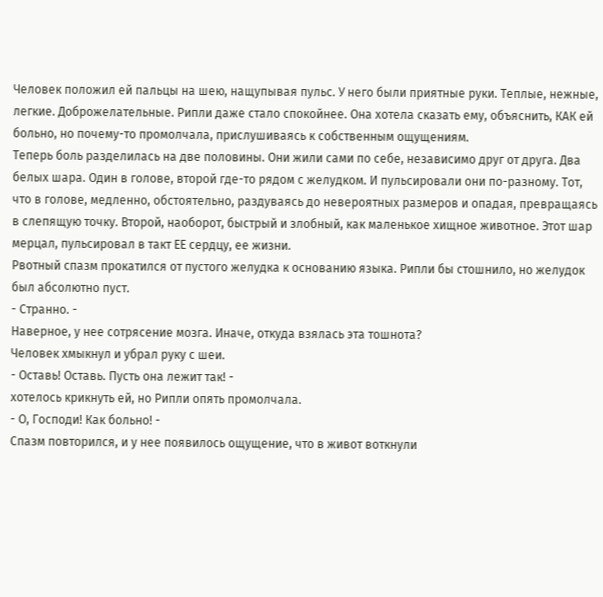Человек положил ей пальцы на шею, нащупывая пульс. У него были приятные руки. Теплые, нежные, легкие. Доброжелательные. Рипли даже стало спокойнее. Она хотела сказать ему, объяснить, КАК ей больно, но почему-то промолчала, прислушиваясь к собственным ощущениям.
Теперь боль разделилась на две половины. Они жили сами по себе, независимо друг от друга. Два белых шара. Один в голове, второй где-то рядом с желудком. И пульсировали они по-разному. Тот, что в голове, медленно, обстоятельно, раздуваясь до невероятных размеров и опадая, превращаясь в слепящую точку. Второй, наоборот, быстрый и злобный, как маленькое хищное животное. Этот шар мерцал, пульсировал в такт ЕЕ сердцу, ее жизни.
Рвотный спазм прокатился от пустого желудка к основанию языка. Рипли бы стошнило, но желудок был абсолютно пуст.
- Странно. -
Наверное, у нее сотрясение мозга. Иначе, откуда взялась эта тошнота?
Человек хмыкнул и убрал руку с шеи.
- Оставь! Оставь. Пусть она лежит так! -
хотелось крикнуть ей, но Рипли опять промолчала.
- О, Господи! Как больно! -
Спазм повторился, и у нее появилось ощущение, что в живот воткнули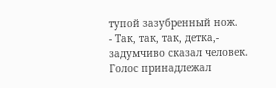тупой зазубренный нож.
- Так, так, так, детка,- задумчиво сказал человек.
Голос принадлежал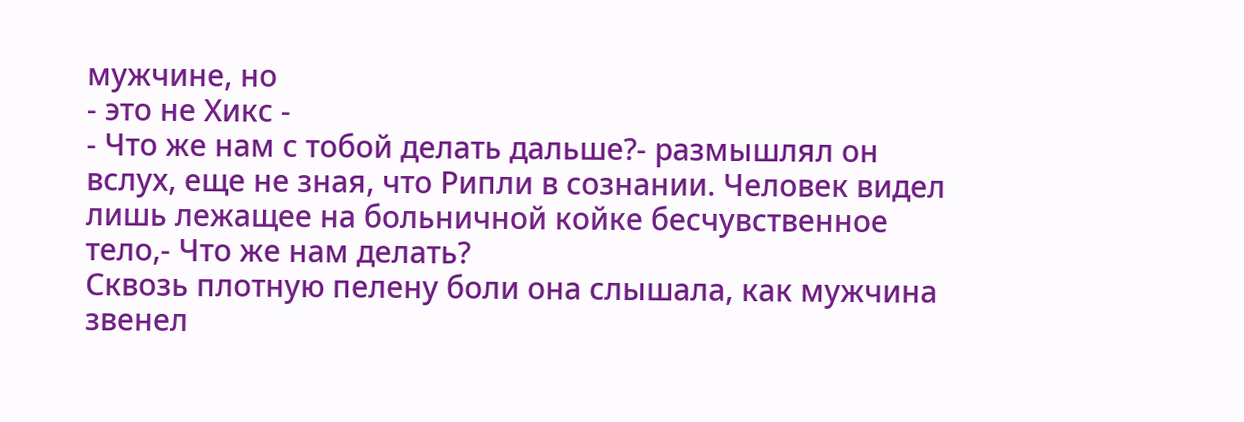мужчине, но
- это не Хикс -
- Что же нам с тобой делать дальше?- размышлял он вслух, еще не зная, что Рипли в сознании. Человек видел лишь лежащее на больничной койке бесчувственное тело,- Что же нам делать?
Сквозь плотную пелену боли она слышала, как мужчина звенел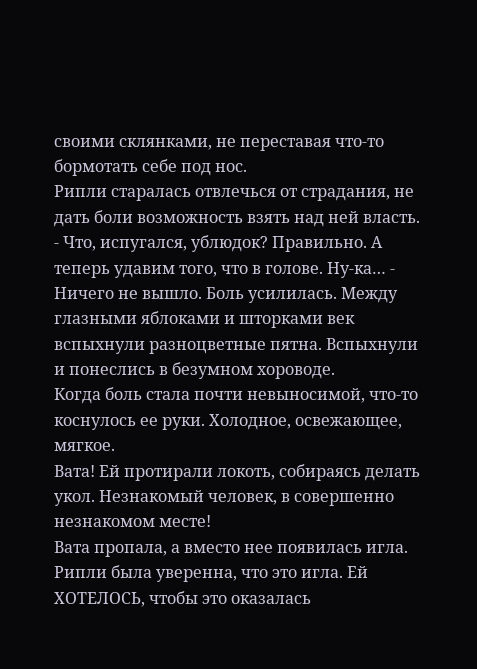своими склянками, не переставая что-то бормотать себе под нос.
Рипли старалась отвлечься от страдания, не дать боли возможность взять над ней власть.
- Что, испугался, ублюдок? Правильно. А теперь удавим того, что в голове. Ну-ка… -
Ничего не вышло. Боль усилилась. Между глазными яблоками и шторками век вспыхнули разноцветные пятна. Вспыхнули и понеслись в безумном хороводе.
Когда боль стала почти невыносимой, что-то коснулось ее руки. Холодное, освежающее, мягкое.
Вата! Ей протирали локоть, собираясь делать укол. Незнакомый человек, в совершенно незнакомом месте!
Вата пропала, а вместо нее появилась игла. Рипли была уверенна, что это игла. Ей ХОТЕЛОСЬ, чтобы это оказалась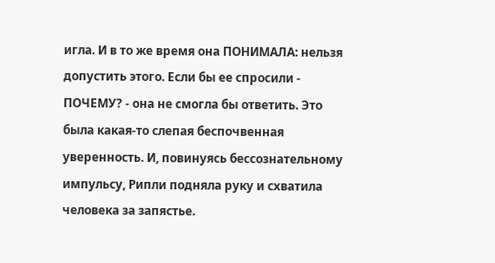игла. И в то же время она ПОНИМАЛА: нельзя допустить этого. Если бы ее спросили - ПОЧЕМУ? - она не смогла бы ответить. Это была какая-то слепая беспочвенная уверенность. И, повинуясь бессознательному импульсу, Рипли подняла руку и схватила человека за запястье.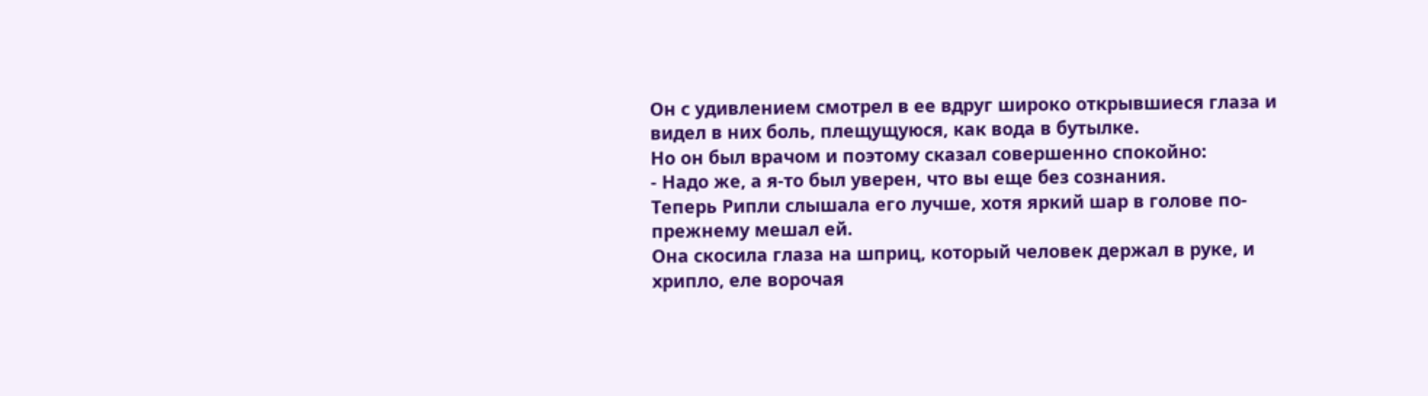Он с удивлением смотрел в ее вдруг широко открывшиеся глаза и видел в них боль, плещущуюся, как вода в бутылке.
Но он был врачом и поэтому сказал совершенно спокойно:
- Надо же, а я-то был уверен, что вы еще без сознания.
Теперь Рипли слышала его лучше, хотя яркий шар в голове по-прежнему мешал ей.
Она скосила глаза на шприц, который человек держал в руке, и хрипло, еле ворочая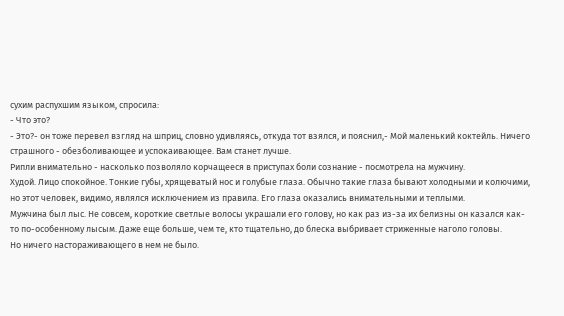сухим распухшим языком, спросила:
- Что это?
- Это?- он тоже перевел взгляд на шприц, словно удивляясь, откуда тот взялся, и пояснил,- Мой маленький коктейль. Ничего страшного - обезболивающее и успокаивающее. Вам станет лучше.
Рипли внимательно - насколько позволяло корчащееся в приступах боли сознание - посмотрела на мужчину.
Худой. Лицо спокойное. Тонкие губы, хрящеватый нос и голубые глаза. Обычно такие глаза бывают холодными и колючими, но этот человек, видимо, являлся исключением из правила. Его глаза оказались внимательными и теплыми.
Мужчина был лыс. Не совсем, короткие светлые волосы украшали его голову, но как раз из-за их белизны он казался как-то по-особенному лысым. Даже еще больше, чем те, кто тщательно, до блеска выбривает стриженные наголо головы.
Но ничего настораживающего в нем не было.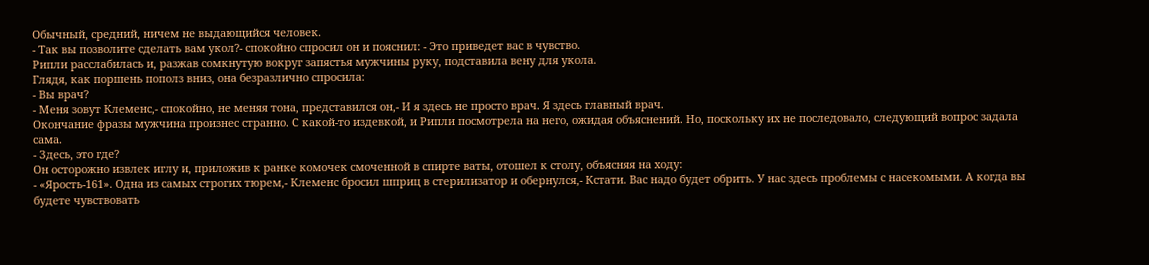Обычный, средний, ничем не выдающийся человек.
- Так вы позволите сделать вам укол?- спокойно спросил он и пояснил: - Это приведет вас в чувство.
Рипли расслабилась и, разжав сомкнутую вокруг запястья мужчины руку, подставила вену для укола.
Глядя, как поршень пополз вниз, она безразлично спросила:
- Вы врач?
- Меня зовут Клеменс,- спокойно, не меняя тона, представился он,- И я здесь не просто врач. Я здесь главный врач.
Окончание фразы мужчина произнес странно. С какой-то издевкой, и Рипли посмотрела на него, ожидая объяснений. Но, поскольку их не последовало, следующий вопрос задала сама.
- Здесь, это где?
Он осторожно извлек иглу и, приложив к ранке комочек смоченной в спирте ваты, отошел к столу, объясняя на ходу:
- «Ярость-161». Одна из самых строгих тюрем,- Клеменс бросил шприц в стерилизатор и обернулся,- Кстати. Вас надо будет обрить. У нас здесь проблемы с насекомыми. А когда вы будете чувствовать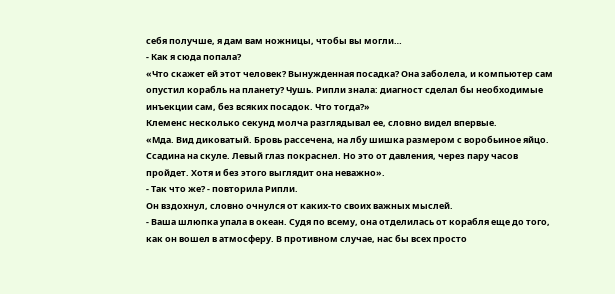себя получше, я дам вам ножницы, чтобы вы могли…
- Как я сюда попала?
«Что скажет ей этот человек? Вынужденная посадка? Она заболела, и компьютер сам опустил корабль на планету? Чушь. Рипли знала: диагност сделал бы необходимые инъекции сам, без всяких посадок. Что тогда?»
Клеменс несколько секунд молча разглядывал ее, словно видел впервые.
«Мда. Вид диковатый. Бровь рассечена, на лбу шишка размером с воробьиное яйцо. Ссадина на скуле. Левый глаз покраснел. Но это от давления, через пару часов пройдет. Хотя и без этого выглядит она неважно».
- Так что же? - повторила Рипли.
Он вздохнул, словно очнулся от каких-то своих важных мыслей.
- Ваша шлюпка упала в океан. Судя по всему, она отделилась от корабля еще до того, как он вошел в атмосферу. В противном случае, нас бы всех просто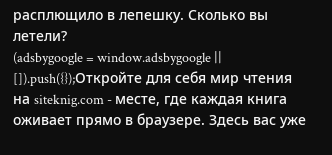расплющило в лепешку. Сколько вы летели?
(adsbygoogle = window.adsbygoogle || []).push({});Откройте для себя мир чтения на siteknig.com - месте, где каждая книга оживает прямо в браузере. Здесь вас уже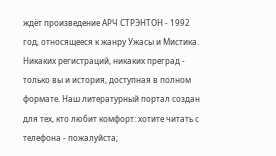ждёт произведение АРЧ СТРЭНТОН - 1992 год, относящееся к жанру Ужасы и Мистика. Никаких регистраций, никаких преград - только вы и история, доступная в полном формате. Наш литературный портал создан для тех, кто любит комфорт: хотите читать с телефона - пожалуйста;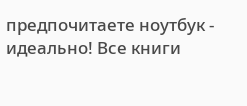предпочитаете ноутбук - идеально! Все книги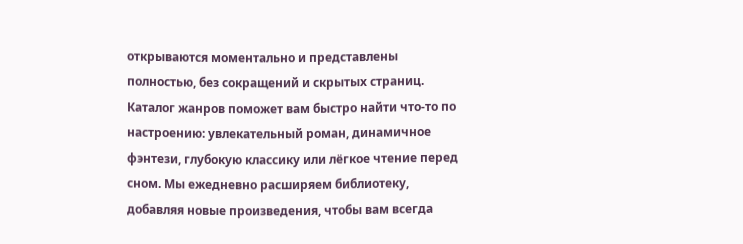открываются моментально и представлены полностью, без сокращений и скрытых страниц. Каталог жанров поможет вам быстро найти что-то по настроению: увлекательный роман, динамичное фэнтези, глубокую классику или лёгкое чтение перед сном. Мы ежедневно расширяем библиотеку, добавляя новые произведения, чтобы вам всегда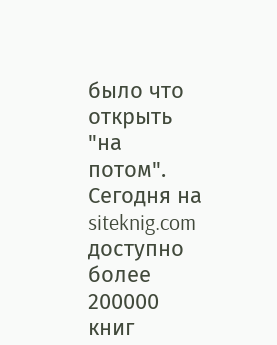было что открыть "на потом". Сегодня на siteknig.com доступно более 200000 книг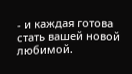- и каждая готова стать вашей новой любимой.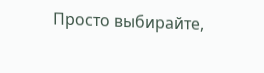Просто выбирайте,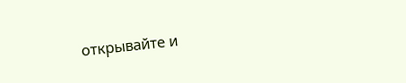открывайте и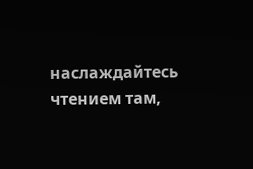наслаждайтесь чтением там,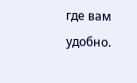где вам удобно.